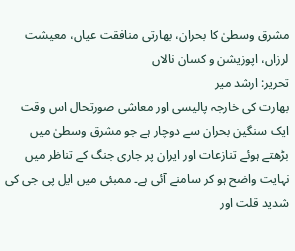مشرق وسطیٰ کا بحران، بھارتی منافقت عیاں، معیشت لرزاں، اپوزیشن و کسان نالاں
تحریر: ارشد میر
بھارت کی خارجہ پالیسی اور معاشی صورتحال اس وقت ایک سنگین بحران سے دوچار ہے جو مشرق وسطیٰ میں بڑھتے ہوئے تنازعات اور ایران پر جاری جنگ کے تناظر میں نہایت واضح ہو کر سامنے آئی ہے۔ ممبئی میں ایل پی جی کی شدید قلت اور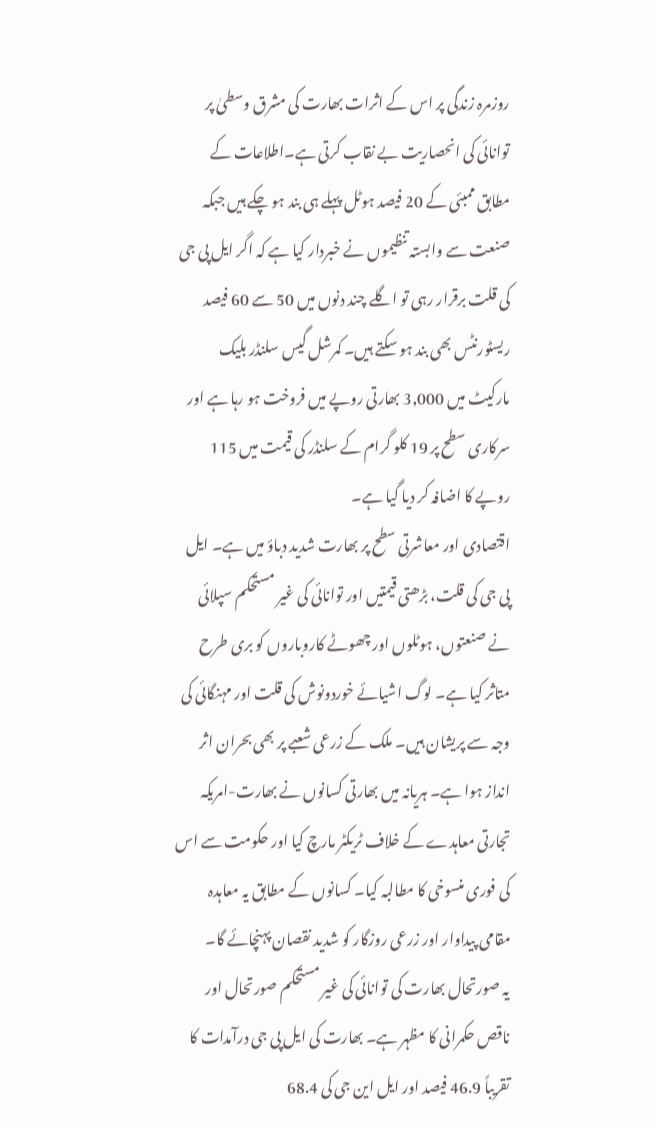روزمرہ زندگی پر اس کے اثرات بھارت کی مشرق وسطیٰ پر توانائی کی انحصاریت بے نقاب کرتی ہے۔اطلاعات کے مطابق ممبئی کے 20 فیصد ہوٹل پہلے ہی بند ہو چکے ہیں جبکہ صنعت سے وابستہ تنظیموں نے خبردار کیا ہے کہ اگر ایل پی جی کی قلت برقرار رہی تو اگلے چند دنوں میں 50 سے 60 فیصد ریسٹورنٹس بھی بند ہو سکتے ہیں۔ کمرشل گیس سلنڈر بلیک مارکیٹ میں 3,000 بھارتی روپے میں فروخت ہو رہا ہے اور سرکاری سطح پر 19 کلو گرام کے سلنڈر کی قیمت میں 115 روپے کا اضافہ کر دیا گیا ہے۔
اقتصادی اور معاشرتی سطح پر بھارت شدید دباؤ میں ہے۔ ایل پی جی کی قلت، بڑھتی قیمتیں اور توانائی کی غیر مستحکم سپلائی نے صنعتوں، ہوٹلوں اور چھوٹے کاروباروں کو بری طرح متاثر کیا ہے۔ لوگ اشیائے خوردونوش کی قلت اور مہنگائی کی وجہ سے پریشان ہیں۔ ملک کے زرعی شعبے پر بھی بحران اثر انداز ہوا ہے۔ ہریانہ میں بھارتی کسانوں نے بھارت-امریکہ تجارتی معاہدے کے خلاف ٹریکٹر مارچ کیا اور حکومت سے اس کی فوری منسوخی کا مطالبہ کیا۔ کسانوں کے مطابق یہ معاہدہ مقامی پیداوار اور زرعی روزگار کو شدید نقصان پہنچائے گا۔
یہ صورتحال بھارت کی توانائی کی غیر مستحکم صورتحال اور ناقص حکمرانی کا مظہر ہے۔ بھارت کی ایل پی جی درآمدات کا تقریباً 46.9 فیصد اور ایل این جی کی 68.4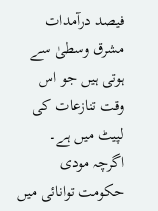فیصد درآمدات مشرق وسطیٰ سے ہوتی ہیں جو اس وقت تنازعات کی لپیٹ میں ہے۔ اگرچہ مودی حکومت توانائی میں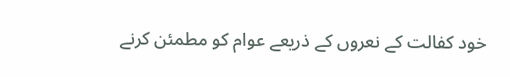خود کفالت کے نعروں کے ذریعے عوام کو مطمئن کرنے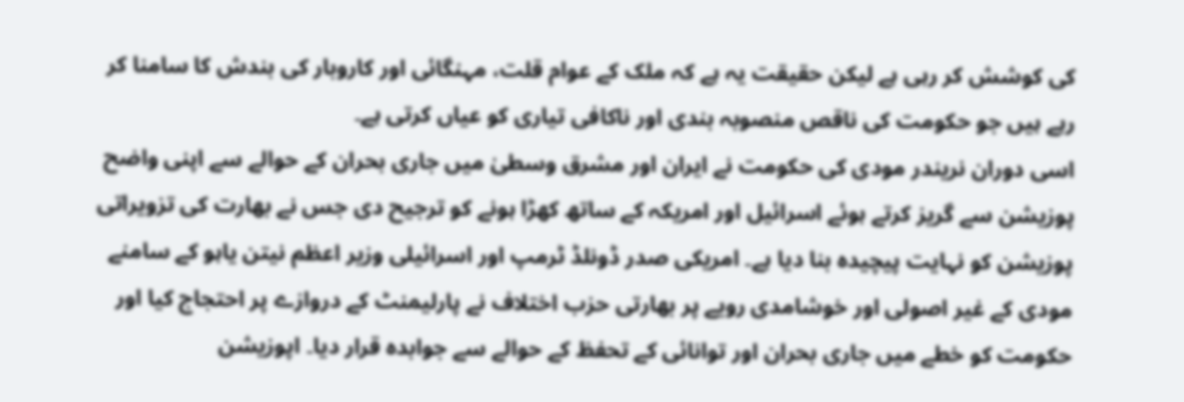کی کوشش کر رہی ہے لیکن حقیقت یہ ہے کہ ملک کے عوام قلت، مہنگائی اور کاروبار کی بندش کا سامنا کر رہے ہیں جو حکومت کی ناقص منصوبہ بندی اور ناکافی تیاری کو عیاں کرتی ہے۔
اسی دوران نریندر مودی کی حکومت نے ایران اور مشرق وسطیٰ میں جاری بحران کے حوالے سے اپنی واضح پوزیشن سے گریز کرتے ہوئے اسرائیل اور امریکہ کے ساتھ کھڑا ہونے کو ترجیح دی جس نے بھارت کی تزویراتی پوزیشن کو نہایت پیچیدہ بنا دیا ہے۔ امریکی صدر ڈونلڈ ٹرمپ اور اسرائیلی وزیر اعظم نیتن یاہو کے سامنے مودی کے غیر اصولی اور خوشامدی رویے پر بھارتی حزب اختلاف نے پارلیمنٹ کے دروازے پر احتجاج کیا اور حکومت کو خطے میں جاری بحران اور توانائی کے تحفظ کے حوالے سے جوابدہ قرار دیا۔ اپوزیشن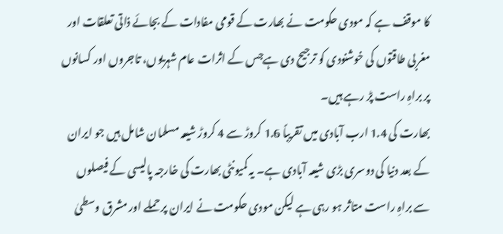کا موقف ہے کہ مودی حکومت نے بھارت کے قومی مفادات کے بجائے ذاتی تعلقات اور مغربی طاقتوں کی خوشنودی کو ترجیح دی ہےجس کے اثرات عام شہریوں، تاجروں اور کسانوں پر براہِ راست پڑ رہے ہیں۔
بھارت کی 1.4 ارب آبادی میں تقریباً 1.6 کروڑ سے 4 کروڑ شیعہ مسلمان شامل ہیں جو ایران کے بعد دنیا کی دوسری بڑی شیعہ آبادی ہے۔ یہ کمیونٹی بھارت کی خارجہ پالیسی کے فیصلوں سے براہِ راست متاثر ہو رہی ہے لیکن مودی حکومت نے ایران پر حملے اور مشرق وسطیٰ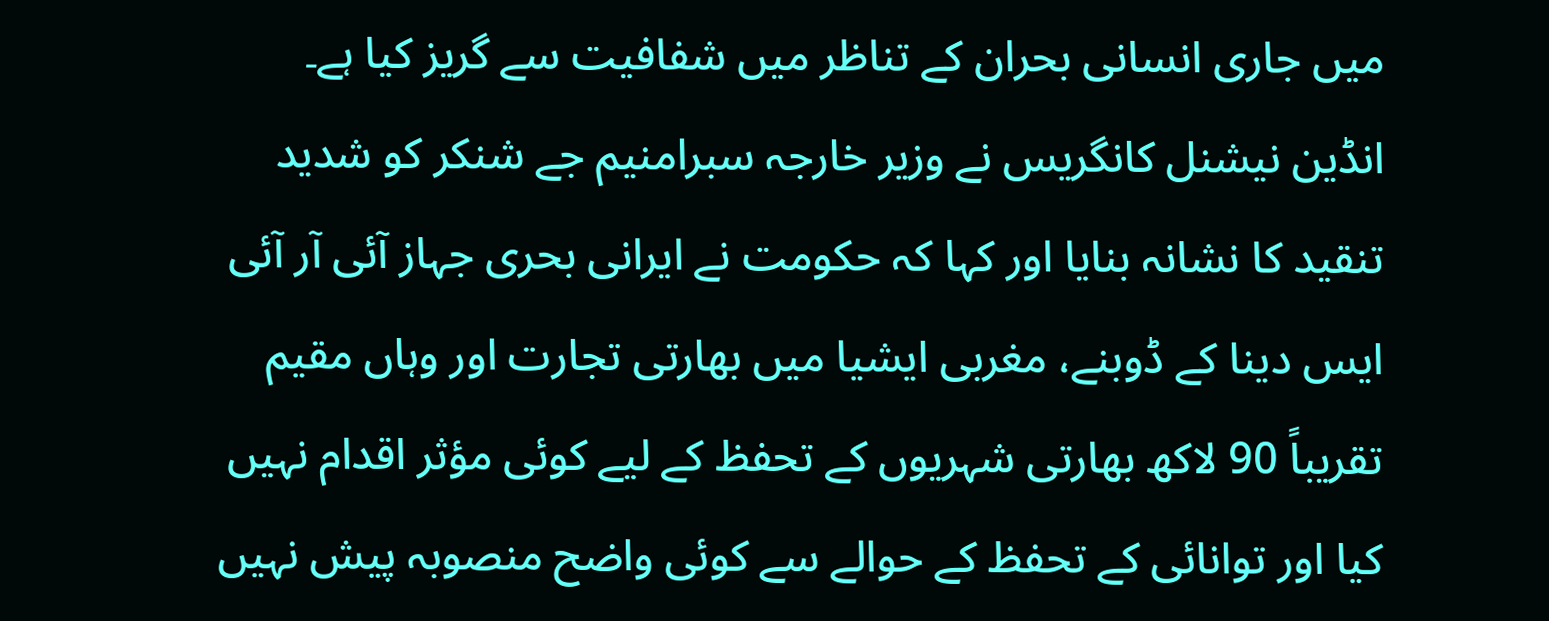میں جاری انسانی بحران کے تناظر میں شفافیت سے گریز کیا ہے۔ انڈین نیشنل کانگریس نے وزیر خارجہ سبرامنیم جے شنکر کو شدید تنقید کا نشانہ بنایا اور کہا کہ حکومت نے ایرانی بحری جہاز آئی آر آئی ایس دینا کے ڈوبنے، مغربی ایشیا میں بھارتی تجارت اور وہاں مقیم تقریباً 90 لاکھ بھارتی شہریوں کے تحفظ کے لیے کوئی مؤثر اقدام نہیں کیا اور توانائی کے تحفظ کے حوالے سے کوئی واضح منصوبہ پیش نہیں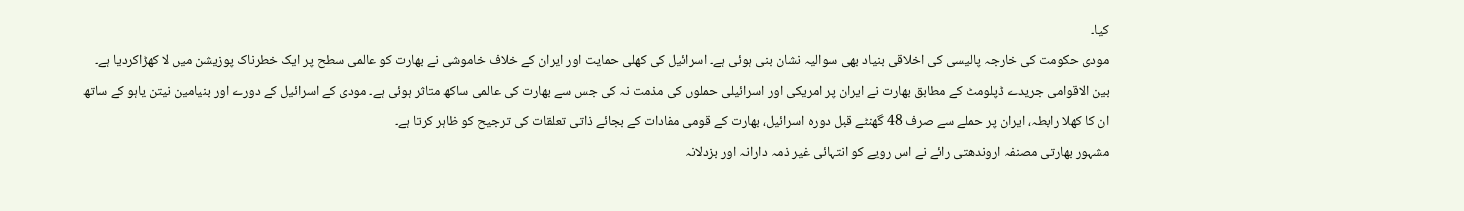کیا۔
مودی حکومت کی خارجہ پالیسی کی اخلاقی بنیاد بھی سوالیہ نشان بنی ہوئی ہے۔ اسرائیل کی کھلی حمایت اور ایران کے خلاف خاموشی نے بھارت کو عالمی سطح پر ایک خطرناک پوزیشن میں لا کھڑاکردیا ہے۔ بین الاقوامی جریدے ڈپلومٹ کے مطابق بھارت نے ایران پر امریکی اور اسرائیلی حملوں کی مذمت نہ کی جس سے بھارت کی عالمی ساکھ متاثر ہوئی ہے۔ مودی کے اسرائیل کے دورے اور بنیامین نیتن یاہو کے ساتھ ان کا کھلا رابطہ، ایران پر حملے سے صرف 48 گھنٹے قبل دورہ اسرائیل، بھارت کے قومی مفادات کے بجائے ذاتی تعلقات کی ترجیح کو ظاہر کرتا ہے۔
مشہور بھارتی مصنفہ اروندھتی رائے نے اس رویے کو انتہائی غیر ذمہ دارانہ اور بزدلانہ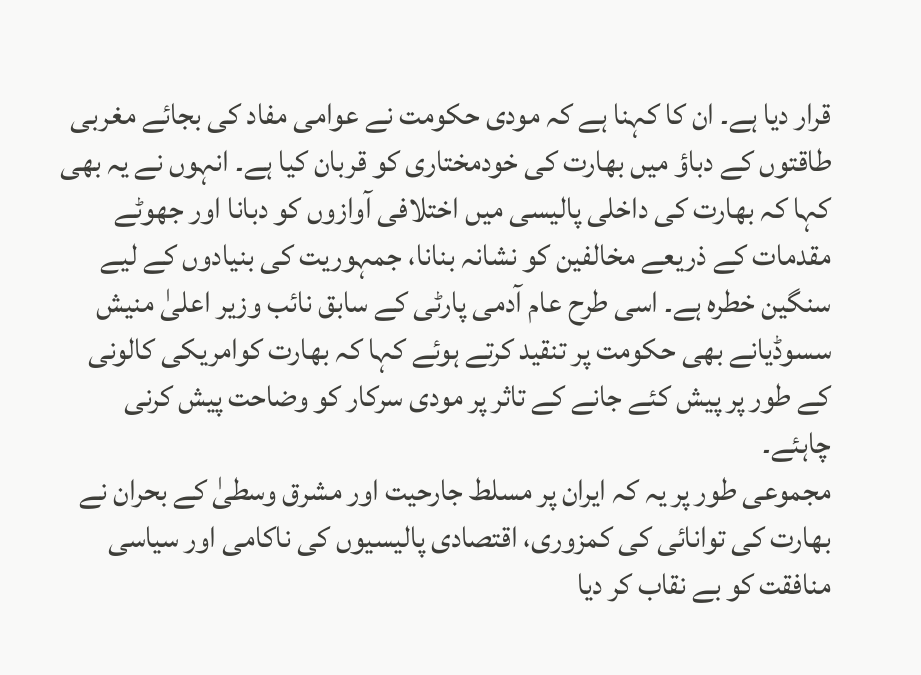قرار دیا ہے۔ ان کا کہنا ہے کہ مودی حکومت نے عوامی مفاد کی بجائے مغربی طاقتوں کے دباؤ میں بھارت کی خودمختاری کو قربان کیا ہے۔ انہوں نے یہ بھی کہا کہ بھارت کی داخلی پالیسی میں اختلافی آوازوں کو دبانا اور جھوٹے مقدمات کے ذریعے مخالفین کو نشانہ بنانا، جمہوریت کی بنیادوں کے لیے سنگین خطرہ ہے۔ اسی طرح عام آدمی پارٹی کے سابق نائب وزیر اعلیٰ منیش سسوڈیانے بھی حکومت پر تنقید کرتے ہوئے کہا کہ بھارت کوامریکی کالونی کے طور پر پیش کئے جانے کے تاثر پر مودی سرکار کو وضاحت پیش کرنی چاہئے۔
مجموعی طور پر یہ کہ ایران پر مسلط جارحیت اور مشرق وسطیٰ کے بحران نے بھارت کی توانائی کی کمزوری، اقتصادی پالیسیوں کی ناکامی اور سیاسی منافقت کو بے نقاب کر دیا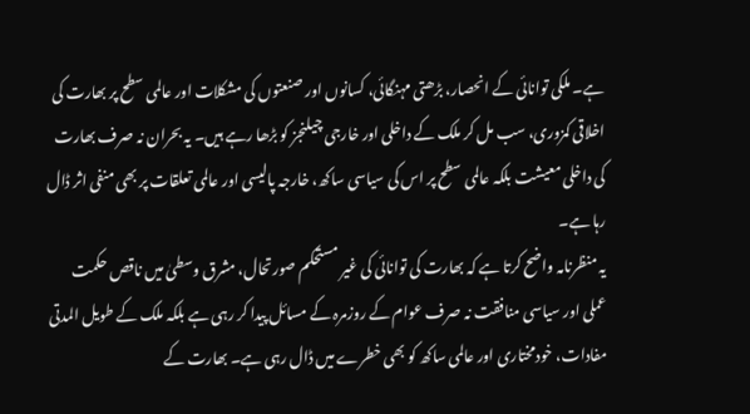ہے۔ ملکی توانائی کے انحصار، بڑھتی مہنگائی، کسانوں اور صنعتوں کی مشکلات اور عالمی سطح پر بھارت کی اخلاقی کمزوری، سب مل کر ملک کے داخلی اور خارجی چیلنجز کو بڑھا رہے ہیں۔ یہ بحران نہ صرف بھارت کی داخلی معیشت بلکہ عالمی سطح پر اس کی سیاسی ساکھ، خارجہ پالیسی اور عالمی تعلقات پر بھی منفی اثر ڈال رہا ہے۔
یہ منظرنامہ واضح کرتا ہے کہ بھارت کی توانائی کی غیر مستحکم صورتحال، مشرق وسطیٰ میں ناقص حکمت عملی اور سیاسی منافقت نہ صرف عوام کے روزمرہ کے مسائل پیدا کر رہی ہے بلکہ ملک کے طویل المدتی مفادات، خودمختاری اور عالمی ساکھ کو بھی خطرے میں ڈال رہی ہے۔ بھارت کے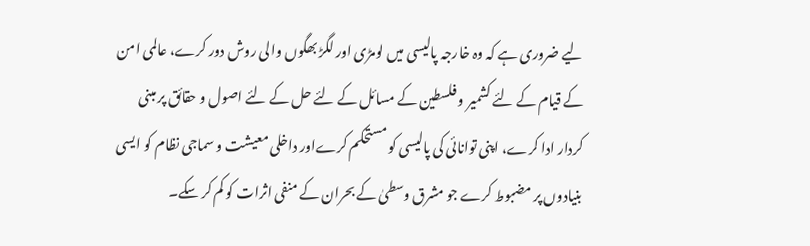لیے ضروری ہے کہ وہ خارجہ پالیسی میں لومڑی اور لگڑ بھگوں والی روش دور کرے، عالمی امن کے قیام کے لئے کشمیر و فلسطین کے مسائل کے لئے حل کے لئے اصول و حقائق پر مبنی کردار ادا کرے، اپنی توانائی کی پالیسی کو مستحکم کرےاور داخلی معیشت و سماجی نظام کو ایسی بنیادوں پر مضبوط کرے جو مشرق وسطیٰ کے بحران کے منفی اثرات کو کم کر سکے۔